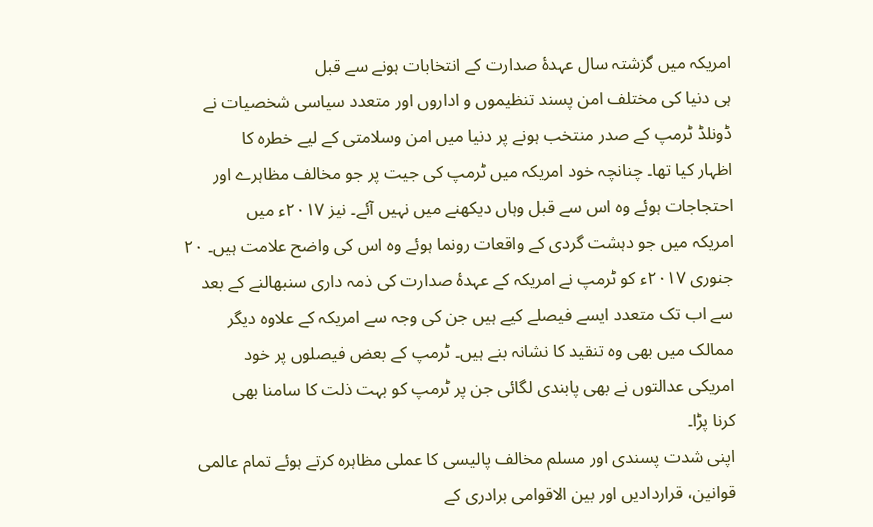امریکہ میں گزشتہ سال عہدۂ صدارت کے انتخابات ہونے سے قبل
ہی دنیا کی مختلف امن پسند تنظیموں و اداروں اور متعدد سیاسی شخصیات نے
ڈونلڈ ٹرمپ کے صدر منتخب ہونے پر دنیا میں امن وسلامتی کے لیے خطرہ کا
اظہار کیا تھا۔ چنانچہ خود امریکہ میں ٹرمپ کی جیت پر جو مخالف مظاہرے اور
احتجاجات ہوئے وہ اس سے قبل وہاں دیکھنے میں نہیں آئے۔ نیز ۲۰۱۷ء میں
امریکہ میں جو دہشت گردی کے واقعات رونما ہوئے وہ اس کی واضح علامت ہیں۔ ۲۰
جنوری ۲۰۱۷ء کو ٹرمپ نے امریکہ کے عہدۂ صدارت کی ذمہ داری سنبھالنے کے بعد
سے اب تک متعدد ایسے فیصلے کیے ہیں جن کی وجہ سے امریکہ کے علاوہ دیگر
ممالک میں بھی وہ تنقید کا نشانہ بنے ہیں۔ ٹرمپ کے بعض فیصلوں پر خود
امریکی عدالتوں نے بھی پابندی لگائی جن پر ٹرمپ کو بہت ذلت کا سامنا بھی
کرنا پڑا۔
اپنی شدت پسندی اور مسلم مخالف پالیسی کا عملی مظاہرہ کرتے ہوئے تمام عالمی
قوانین، قراردادیں اور بین الاقوامی برادری کے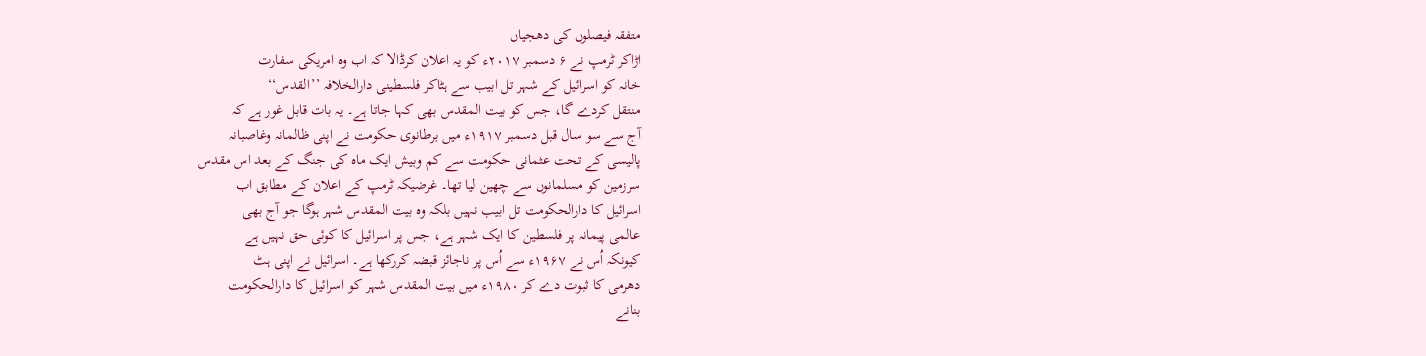متفقہ فیصلوں کی دھجیاں
اڑاکر ٹرمپ نے ۶ دسمبر ۲۰۱۷ء کو یہ اعلان کرڈالا کہ اب وہ امریکی سفارت
خانہ کو اسرائیل کے شہر تل ابیب سے ہٹاکر فلسطینی دارالخلافہ ’’القدس‘‘
منتقل کردے گا، جس کو بیت المقدس بھی کہا جاتا ہے۔ یہ بات قابل غور ہے کہ
آج سے سو سال قبل دسمبر ۱۹۱۷ء میں برطانوی حکومت نے اپنی ظالمانہ وغاصبانہ
پالیسی کے تحت عثمانی حکومت سے کم وبیش ایک ماہ کی جنگ کے بعد اس مقدس
سرزمین کو مسلمانوں سے چھین لیا تھا۔ غرضیکہ ٹرمپ کے اعلان کے مطابق اب
اسرائیل کا دارالحکومت تل ابیب نہیں بلکہ وہ بیت المقدس شہر ہوگا جو آج بھی
عالمی پیمانہ پر فلسطین کا ایک شہر ہے، جس پر اسرائیل کا کوئی حق نہیں ہے
کیونکہ اُس نے ۱۹۶۷ء سے اُس پر ناجائز قبضہ کررکھا ہے۔ اسرائیل نے اپنی ہٹ
دھرمی کا ثبوت دے کر ۱۹۸۰ء میں بیت المقدس شہر کو اسرائیل کا دارالحکومت
بنانے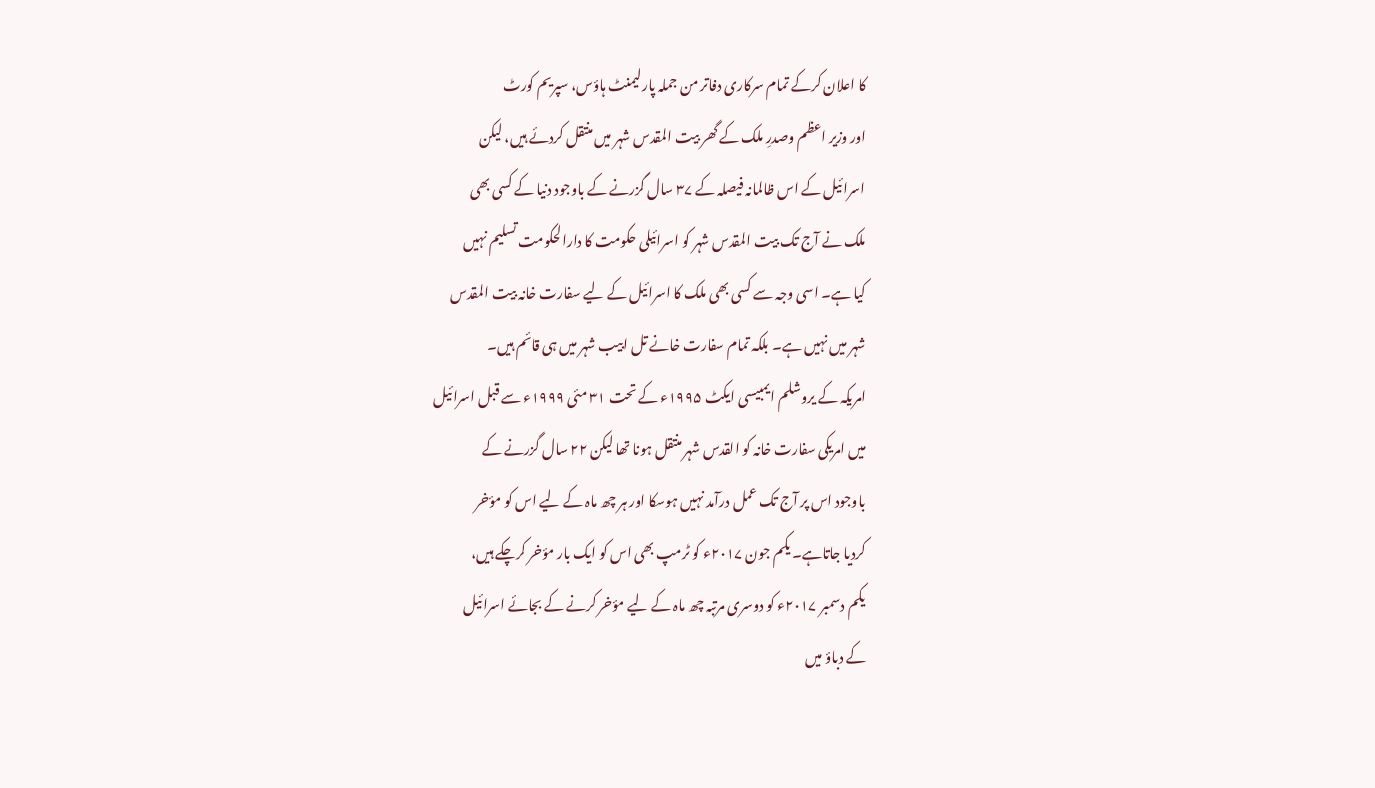کا اعلان کرکے تمام سرکاری دفاتر من جملہ پارلیمنٹ ہاؤس، سپریم کورٹ
اور وزیر اعظم وصدرِ ملک کے گھر بیت المقدس شہر میں منتقل کردئے ہیں، لیکن
اسرائیل کے اس ظالمانہ فیصلہ کے ۳۷ سال گزرنے کے باوجود دنیا کے کسی بھی
ملک نے آج تک بیت المقدس شہر کو اسرائیلی حکومت کا دارالحکومت تسلیم نہیں
کیا ہے۔ اسی وجہ سے کسی بھی ملک کا اسرائیل کے لیے سفارت خانہ بیت المقدس
شہر میں نہیں ہے۔ بلکہ تمام سفارت خانے تل ابیب شہر میں ہی قائم ہیں۔
امریکہ کے یروشلم ایمبیسی ایکٹ ۱۹۹۵ء کے تحت ۳۱ مئی ۱۹۹۹ء سے قبل اسرائیل
میں امریکی سفارت خانہ کو القدس شہر منتقل ہونا تھا لیکن ۲۲ سال گزرنے کے
باوجود اس پر آج تک عمل درآمد نہیں ہوسکا اور ہر چھ ماہ کے لیے اس کو مؤخر
کردیا جاتاہے۔ یکم جون ۲۰۱۷ء کو ٹرمپ بھی اس کو ایک بار مؤخر کرچکے ہیں،
یکم دسمبر ۲۰۱۷ء کو دوسری مرتبہ چھ ماہ کے لیے مؤخر کرنے کے بجائے اسرائیل
کے دباؤ میں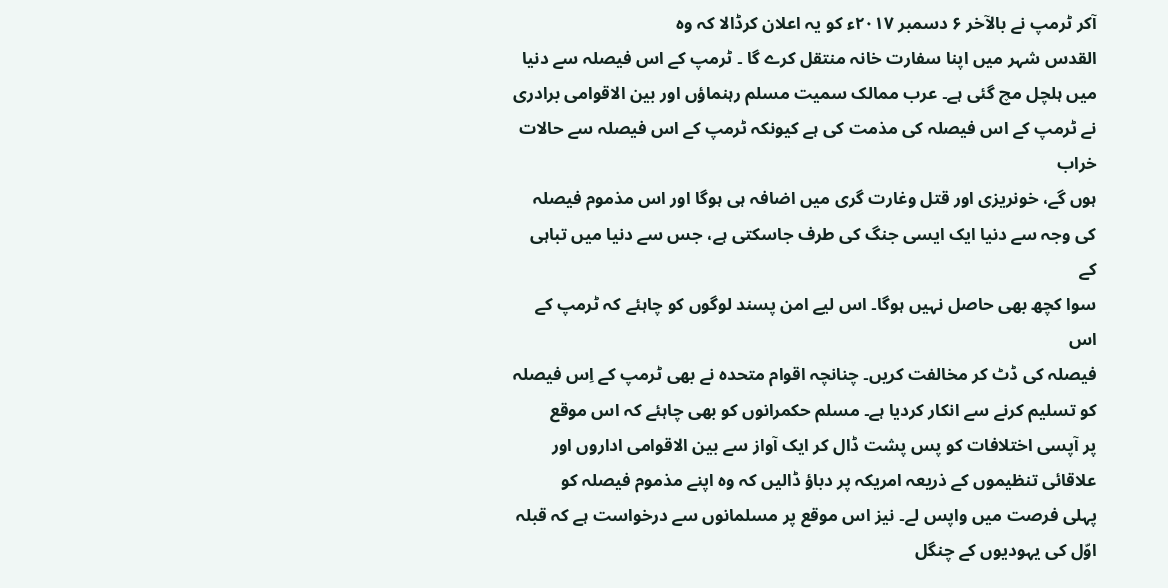آکر ٹرمپ نے بالآخر ۶ دسمبر ۲۰۱۷ء کو یہ اعلان کرڈالا کہ وہ
القدس شہر میں اپنا سفارت خانہ منتقل کرے گا ۔ ٹرمپ کے اس فیصلہ سے دنیا
میں ہلچل مچ گئی ہے۔ عرب ممالک سمیت مسلم رہنماؤں اور بین الاقوامی برادری
نے ٹرمپ کے اس فیصلہ کی مذمت کی ہے کیونکہ ٹرمپ کے اس فیصلہ سے حالات خراب
ہوں گے، خونریزی اور قتل وغارت گری میں اضافہ ہی ہوگا اور اس مذموم فیصلہ
کی وجہ سے دنیا ایک ایسی جنگ کی طرف جاسکتی ہے، جس سے دنیا میں تباہی کے
سوا کچھ بھی حاصل نہیں ہوگا۔ اس لیے امن پسند لوگوں کو چاہئے کہ ٹرمپ کے اس
فیصلہ کی ڈٹ کر مخالفت کریں۔ چنانچہ اقوام متحدہ نے بھی ٹرمپ کے اِس فیصلہ
کو تسلیم کرنے سے انکار کردیا ہے۔ مسلم حکمرانوں کو بھی چاہئے کہ اس موقع
پر آپسی اختلافات کو پس پشت ڈال کر ایک آواز سے بین الاقوامی اداروں اور
علاقائی تنظیموں کے ذریعہ امریکہ پر دباؤ ڈالیں کہ وہ اپنے مذموم فیصلہ کو
پہلی فرصت میں واپس لے۔ نیز اس موقع پر مسلمانوں سے درخواست ہے کہ قبلہ
اوّل کی یہودیوں کے چنگل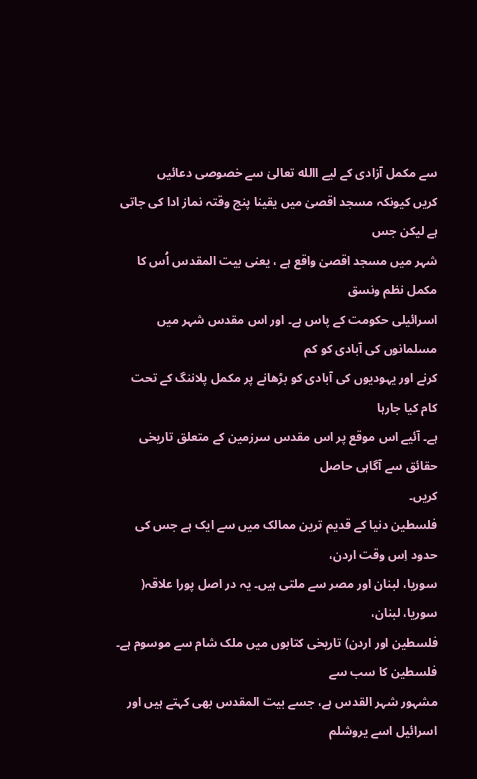سے مکمل آزادی کے لیے االله تعالیٰ سے خصوصی دعائیں
کریں کیونکہ مسجد اقصیٰ میں یقینا پنج وقتہ نماز ادا کی جاتی ہے لیکن جس
شہر میں مسجد اقصیٰ واقع ہے ، یعنی بیت المقدس اُس کا مکمل نظم ونسق
اسرائیلی حکومت کے پاس ہے۔ اور اس مقدس شہر میں مسلمانوں کی آبادی کو کم
کرنے اور یہودیوں کی آبادی کو بڑھانے پر مکمل پلاننگ کے تحت کام کیا جارہا
ہے۔ آئیے اس موقع پر اس مقدس سرزمین کے متعلق تاریخی حقائق سے آگاہی حاصل
کریں۔
فلسطین دنیا کے قدیم ترین ممالک میں سے ایک ہے جس کی حدود اِس وقت اردن،
سوریا، لبنان اور مصر سے ملتی ہیں۔ یہ در اصل پورا علاقہ( سوریا، لبنان،
فلسطین اور اردن) تاریخی کتابوں میں ملک شام سے موسوم ہے۔ فلسطین کا سب سے
مشہور شہر القدس ہے، جسے بیت المقدس بھی کہتے ہیں اور اسرائیل اسے یروشلم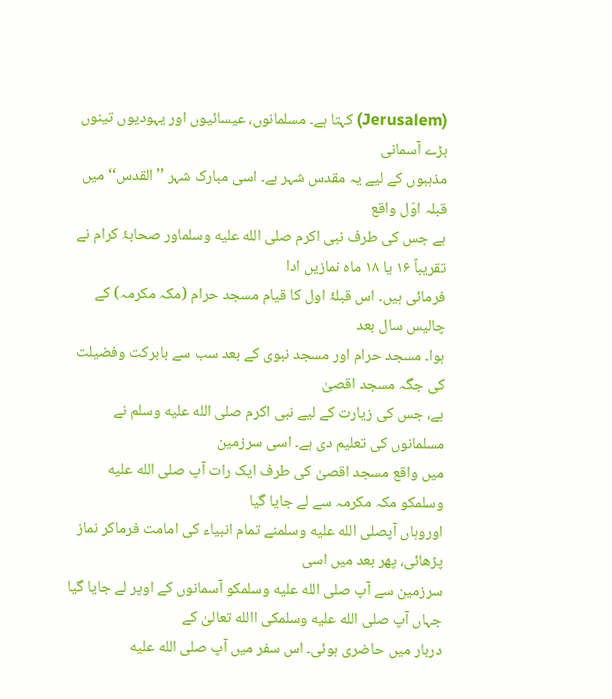(Jerusalem) کہتا ہے۔ مسلمانوں، عیسائیوں اور یہودیوں تینوں بڑے آسمانی
مذہبوں کے لیے یہ مقدس شہر ہے۔ اسی مبارک شہر ’’القدس‘‘ میں قبلہ اوّل واقع
ہے جس کی طرف نبی اکرم صلى الله عليه وسلماور صحابۂ کرام نے تقریباً ۱۶ یا ۱۸ ماہ نمازیں ادا
فرمائی ہیں۔ اس قبلۂ اول کا قیام مسجد حرام (مکہ مکرمہ) کے چالیس سال بعد
ہوا۔ مسجد حرام اور مسجد نبوی کے بعد سب سے بابرکت وفضیلت کی جگہ مسجد اقصیٰ
ہے، جس کی زیارت کے لیے نبی اکرم صلى الله عليه وسلم نے مسلمانوں کی تعلیم دی ہے۔ اسی سرزمین
میں واقع مسجد اقصیٰ کی طرف ایک رات آپ صلى الله عليه وسلمکو مکہ مکرمہ سے لے جایا گیا
اوروہاں آپصلى الله عليه وسلمنے تمام انبیاء کی امامت فرماکر نماز پڑھائی، پھر بعد میں اسی
سرزمین سے آپ صلى الله عليه وسلمکو آسمانوں کے اوپر لے جایا گیا جہاں آپ صلى الله عليه وسلمکی االله تعالیٰ کے
دربار میں حاضری ہوئی۔ اس سفر میں آپ صلى الله عليه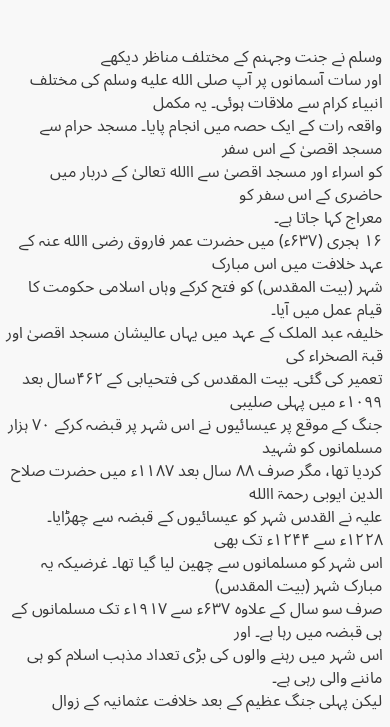وسلم نے جنت وجہنم کے مختلف مناظر دیکھے
اور سات آسمانوں پر آپ صلى الله عليه وسلم کی مختلف انبیاء کرام سے ملاقات ہوئی۔ یہ مکمل
واقعہ رات کے ایک حصہ میں انجام پایا۔ مسجد حرام سے مسجد اقصیٰ کے اس سفر
کو اسراء اور مسجد اقصیٰ سے االله تعالیٰ کے دربار میں حاضری کے اس سفر کو
معراج کہا جاتا ہے۔
۱۶ ہجری (۶۳۷ء) میں حضرت عمر فاروق رضی االله عنہ کے عہد خلافت میں اس مبارک
شہر (بیت المقدس) کو فتح کرکے وہاں اسلامی حکومت کا قیام عمل میں آیا۔
خلیفہ عبد الملک کے عہد میں یہاں عالیشان مسجد اقصیٰ اور قبۃ الصخراء کی
تعمیر کی گئی۔ بیت المقدس کی فتحیابی کے ۴۶۲سال بعد ۱۰۹۹ء میں پہلی صلیبی
جنگ کے موقع پر عیسائیوں نے اس شہر پر قبضہ کرکے ۷۰ ہزار مسلمانوں کو شہید
کردیا تھا، مگر صرف ۸۸ سال بعد ۱۱۸۷ء میں حضرت صلاح الدین ایوبی رحمۃ االله
علیہ نے القدس شہر کو عیسائیوں کے قبضہ سے چھڑایا۔ ۱۲۲۸ء سے ۱۲۴۴ء تک بھی
اس شہر کو مسلمانوں سے چھین لیا گیا تھا۔ غرضیکہ یہ مبارک شہر (بیت المقدس)
صرف سو سال کے علاوہ ۶۳۷ء سے ۱۹۱۷ء تک مسلمانوں کے ہی قبضہ میں رہا ہے۔ اور
اس شہر میں رہنے والوں کی بڑی تعداد مذہب اسلام کو ہی ماننے والی رہی ہے۔
لیکن پہلی جنگ عظیم کے بعد خلافت عثمانیہ کے زوال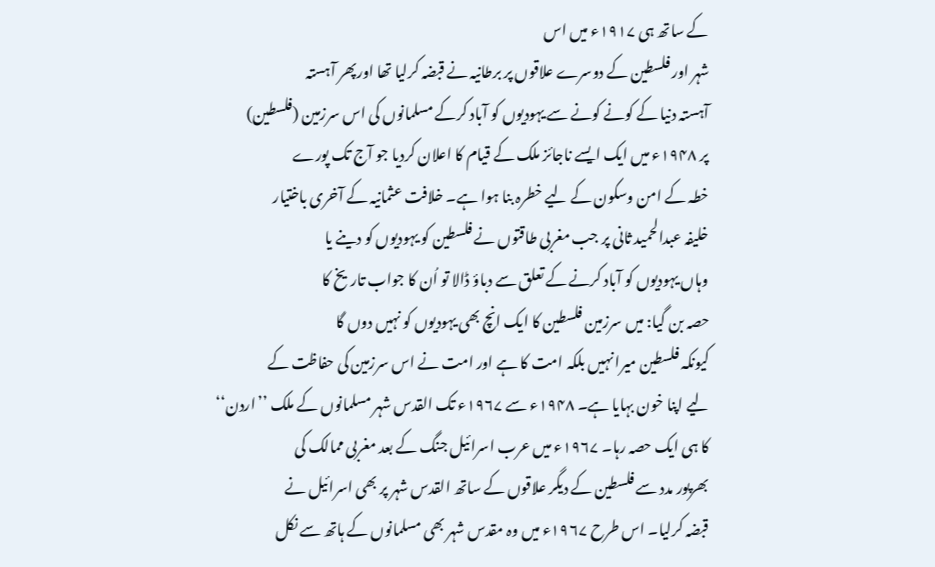کے ساتھ ہی ۱۹۱۷ء میں اس
شہر اور فلسطین کے دوسرے علاقوں پر برطانیہ نے قبضہ کرلیا تھا اورپھر آہستہ
آہستہ دنیا کے کونے کونے سے یہودیوں کو آباد کرکے مسلمانوں کی اس سرزمین (فلسطین)
پر ۱۹۴۸ء میں ایک ایسے ناجائز ملک کے قیام کا اعلان کردیا جو آج تک پورے
خطہ کے امن وسکون کے لیے خطرہ بنا ہوا ہے۔ خلافت عثمانیہ کے آخری باختیار
خلیفہ عبدالحمید ثانی پر جب مغربی طاقتوں نے فلسطین کو یہودیوں کو دینے یا
وہاں یہودیوں کو آباد کرنے کے تعلق سے دباؤ ڈالا تو اُن کا جواب تاریخ کا
حصہ بن گیا: میں سرزمین فلسطین کا ایک انچ بھی یہودیوں کو نہیں دوں گا
کیونکہ فلسطین میرا نہیں بلکہ امت کا ہے اور امت نے اس سرزمین کی حفاظت کے
لیے اپنا خون بہایا ہے۔ ۱۹۴۸ء سے ۱۹۶۷ء تک القدس شہر مسلمانوں کے ملک ’’اردن‘‘
کا ہی ایک حصہ رہا۔ ۱۹۶۷ء میں عرب اسرائیل جنگ کے بعد مغربی ممالک کی
بھرپور مدد سے فلسطین کے دیگر علاقوں کے ساتھ القدس شہر پر بھی اسرائیل نے
قبضہ کرلیا۔ اس طرح ۱۹۶۷ء میں وہ مقدس شہر بھی مسلمانوں کے ہاتھ سے نکل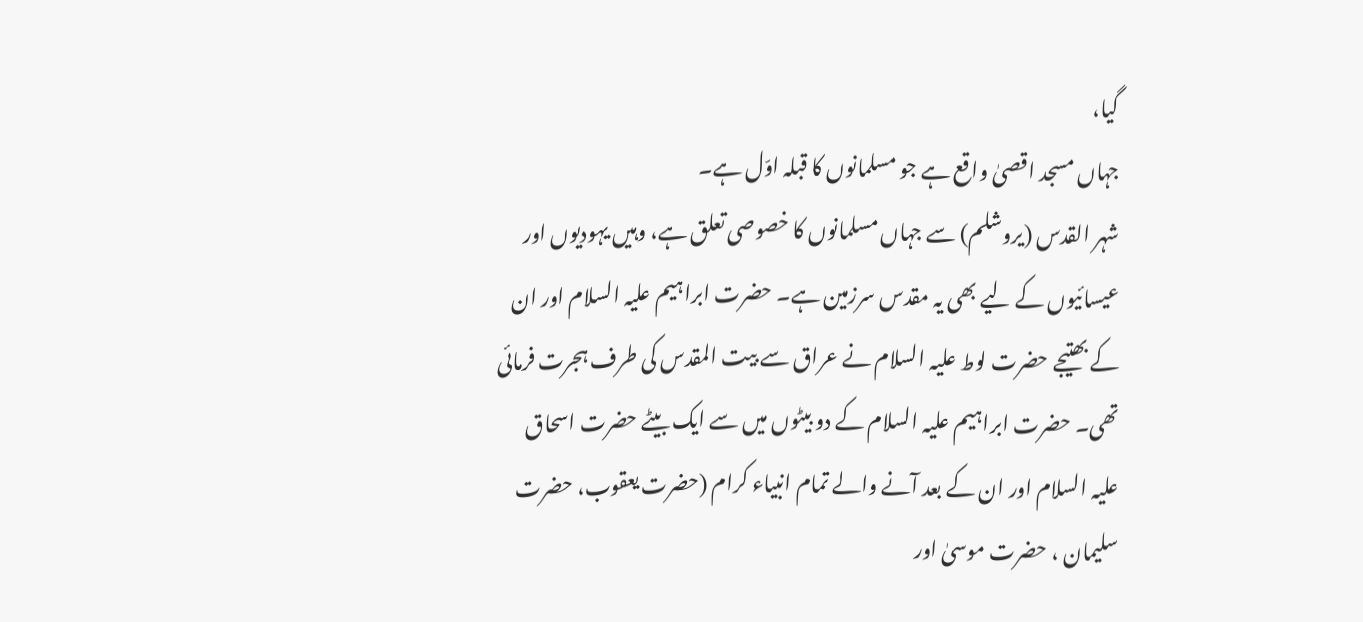گیا،
جہاں مسجد اقصیٰ واقع ہے جو مسلمانوں کا قبلہ اوّل ہے۔
شہر القدس (یروشلم) سے جہاں مسلمانوں کا خصوصی تعلق ہے، وہیں یہودیوں اور
عیسائیوں کے لیے بھی یہ مقدس سرزمین ہے۔ حضرت ابراہیم علیہ السلام اور ان
کے بھتیجے حضرت لوط علیہ السلام نے عراق سے بیت المقدس کی طرف ہجرت فرمائی
تھی۔ حضرت ابراہیم علیہ السلام کے دو بیٹوں میں سے ایک بیٹے حضرت اسحاق
علیہ السلام اور ان کے بعد آنے والے تمام انبیاء کرام (حضرت یعقوب، حضرت
سلیمان ، حضرت موسیٰ اور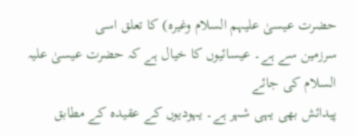حضرت عیسیٰ علیہم السلام وغیرہ) کا تعلق اسی
سرزمین سے ہے۔ عیسائیوں کا خیال ہے کہ حضرت عیسیٰ علیہ السلام کی جائے
پیدائش بھی یہی شہر ہے۔ یہودیوں کے عقیدہ کے مطابق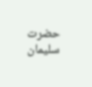حضرت سلیمان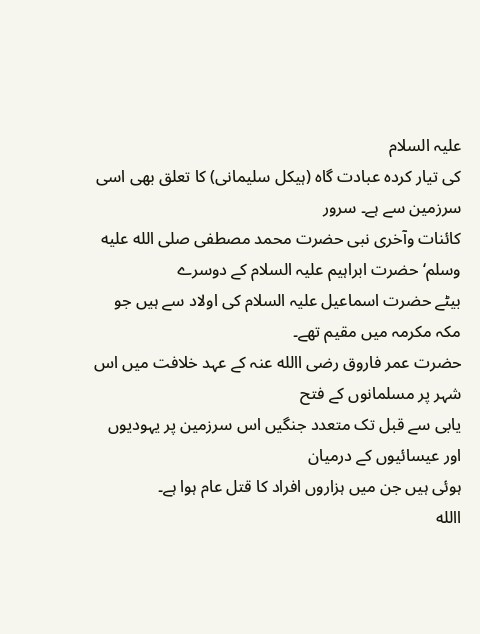علیہ السلام
کی تیار کردہ عبادت گاہ (ہیکل سلیمانی) کا تعلق بھی اسی سرزمین سے ہے۔ سرور
کائنات وآخری نبی حضرت محمد مصطفی صلى الله عليه وسلم‘ حضرت ابراہیم علیہ السلام کے دوسرے
بیٹے حضرت اسماعیل علیہ السلام کی اولاد سے ہیں جو مکہ مکرمہ میں مقیم تھے۔
حضرت عمر فاروق رضی االله عنہ کے عہد خلافت میں اس شہر پر مسلمانوں کے فتح
یابی سے قبل تک متعدد جنگیں اس سرزمین پر یہودیوں اور عیسائیوں کے درمیان
ہوئی ہیں جن میں ہزاروں افراد کا قتل عام ہوا ہے۔
االله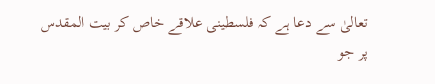تعالیٰ سے دعا ہے کہ فلسطینی علاقے خاص کر بیت المقدس پر جو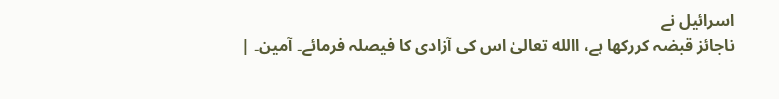اسرائیل نے
ناجائز قبضہ کررکھا ہے، االله تعالیٰ اس کی آزادی کا فیصلہ فرمائے۔ آمین۔ |